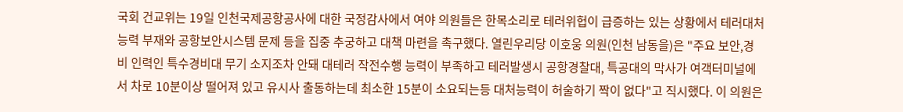국회 건교위는 19일 인천국제공항공사에 대한 국정감사에서 여야 의원들은 한목소리로 테러위헙이 급증하는 있는 상황에서 테러대처 능력 부재와 공항보안시스템 문제 등을 집중 추궁하고 대책 마련을 촉구했다. 열린우리당 이호웅 의원(인천 남동을)은 "주요 보안,경비 인력인 특수경비대 무기 소지조차 안돼 대테러 작전수행 능력이 부족하고 테러발생시 공항경찰대, 특공대의 막사가 여객터미널에서 차로 10분이상 떨어져 있고 유시사 출동하는데 최소한 15분이 소요되는등 대처능력이 허술하기 짝이 없다"고 직시했다. 이 의원은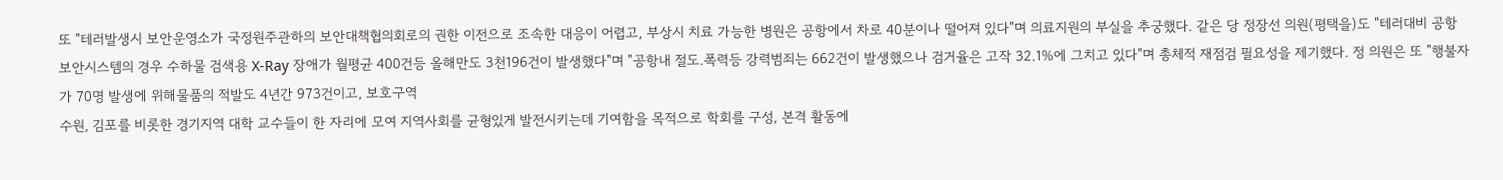또 "테러발생시 보안운영소가 국정원주관하의 보안대책협의회로의 권한 이전으로 조속한 대응이 어렵고, 부상시 치료 가능한 병원은 공항에서 차로 40분이나 떨어져 있다"며 의료지원의 부실을 추궁했다. 같은 당 정장선 의원(평택을)도 "테러대비 공항 보안시스템의 경우 수하물 검색용 X-Ray 장애가 월평균 400건등 올해만도 3천196건이 발생했다"며 "공항내 절도.폭력등 강력범죄는 662건이 발생했으나 검거율은 고작 32.1%에 그치고 있다"며 총체적 재점검 필요성을 제기했다. 정 의원은 또 "행불자가 70명 발생에 위해물품의 적발도 4년간 973건이고, 보호구역
수원, 김포를 비롯한 경기지역 대학 교수들이 한 자리에 모여 지역사회를 균형있게 발전시키는데 기여함을 목적으로 학회를 구성, 본격 활동에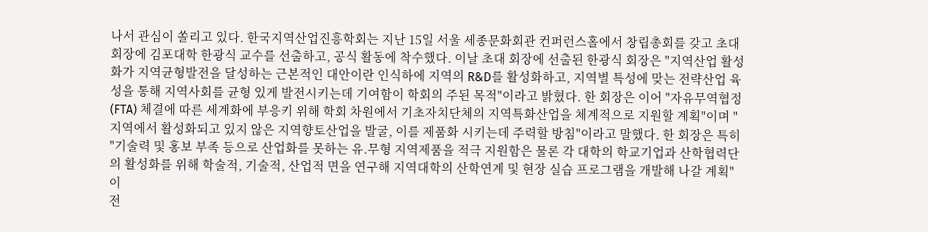나서 관심이 쏠리고 있다. 한국지역산업진흥학회는 지난 15일 서울 세종문화회관 컨퍼런스홀에서 창립총회를 갖고 초대 회장에 김포대학 한광식 교수를 선출하고, 공식 활동에 착수했다. 이날 초대 회장에 선출된 한광식 회장은 "지역산업 활성화가 지역균형발전을 달성하는 근본적인 대안이란 인식하에 지역의 R&D를 활성화하고, 지역별 특성에 맞는 전략산업 육성을 통해 지역사회를 균형 있게 발전시키는데 기여함이 학회의 주된 목적"이라고 밝혔다. 한 회장은 이어 "자유무역협정(FTA) 체결에 따른 세계화에 부응키 위해 학회 차원에서 기초자치단체의 지역특화산업을 체계적으로 지원할 계획"이며 "지역에서 활성화되고 있지 않은 지역향토산업을 발굴, 이를 제품화 시키는데 주력할 방침"이라고 말했다. 한 회장은 특히 "기술력 및 홍보 부족 등으로 산업화를 못하는 유.무형 지역제품을 적극 지원함은 물론 각 대학의 학교기업과 산학협력단의 활성화를 위해 학술적, 기술적, 산업적 면을 연구해 지역대학의 산학연계 및 현장 실습 프로그램을 개발해 나갈 계획"이
전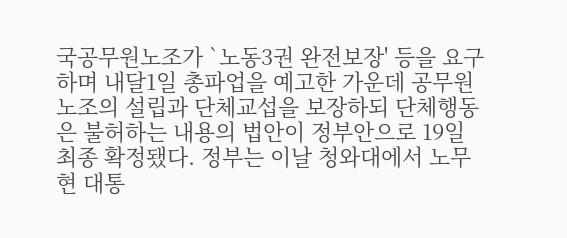국공무원노조가 `노동3권 완전보장' 등을 요구하며 내달1일 총파업을 예고한 가운데 공무원 노조의 설립과 단체교섭을 보장하되 단체행동은 불허하는 내용의 법안이 정부안으로 19일 최종 확정됐다. 정부는 이날 청와대에서 노무현 대통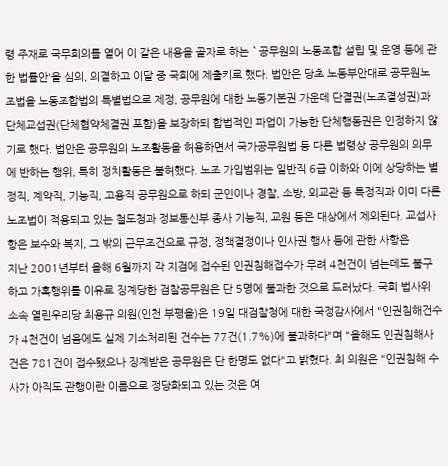령 주재로 국무회의를 열어 이 같은 내용을 골자로 하는 `공무원의 노동조합 설립 및 운영 등에 관한 법률안'을 심의, 의결하고 이달 중 국회에 제출키로 했다. 법안은 당초 노동부안대로 공무원노조법을 노동조합법의 특별법으로 제정, 공무원에 대한 노동기본권 가운데 단결권(노조결성권)과 단체교섭권(단체협약체결권 포함)을 보장하되 합법적인 파업이 가능한 단체행동권은 인정하지 않기로 했다. 법안은 공무원의 노조활동을 허용하면서 국가공무원법 등 다른 법령상 공무원의 의무에 반하는 행위, 특히 정치활동은 불허했다. 노조 가입범위는 일반직 6급 이하와 이에 상당하는 별정직, 계약직, 기능직, 고용직 공무원으로 하되 군인이나 경찰, 소방, 외교관 등 특정직과 이미 다른 노조법이 적용되고 있는 철도청과 정보통신부 종사 기능직, 교원 등은 대상에서 제외된다. 교섭사항은 보수와 복지, 그 밖의 근무조건으로 규정, 정책결정이나 인사권 행사 등에 관한 사항은
지난 2001년부터 올해 6월까지 각 지검에 접수된 인권침해접수가 무려 4천건이 넘는데도 불구하고 가혹행위를 이유로 징계당한 검찰공무원은 단 5명에 불과한 것으로 드러났다. 국회 법사위 소속 열린우리당 최용규 의원(인천 부평을)은 19일 대검찰청에 대한 국정감사에서 "인권침해건수가 4천건이 넘음에도 실제 기소처리된 건수는 77건(1.7%)에 불과하다"며 "올해도 인권침해사건은 781건이 접수됐으나 징계받은 공무원은 단 한명도 없다"고 밝혔다. 최 의원은 "인권침해 수사가 아직도 관행이란 이름으로 정당화되고 있는 것은 여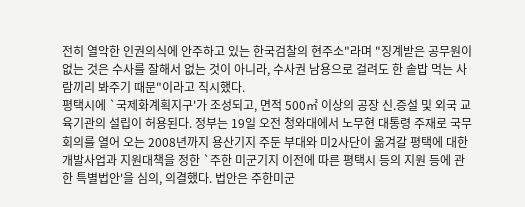전히 열악한 인권의식에 안주하고 있는 한국검찰의 현주소"라며 "징계받은 공무원이 없는 것은 수사를 잘해서 없는 것이 아니라, 수사권 남용으로 걸려도 한 솥밥 먹는 사람끼리 봐주기 때문"이라고 직시했다.
평택시에 `국제화계획지구'가 조성되고, 면적 500㎡ 이상의 공장 신.증설 및 외국 교육기관의 설립이 허용된다. 정부는 19일 오전 청와대에서 노무현 대통령 주재로 국무회의를 열어 오는 2008년까지 용산기지 주둔 부대와 미2사단이 옮겨갈 평택에 대한 개발사업과 지원대책을 정한 `주한 미군기지 이전에 따른 평택시 등의 지원 등에 관한 특별법안'을 심의, 의결했다. 법안은 주한미군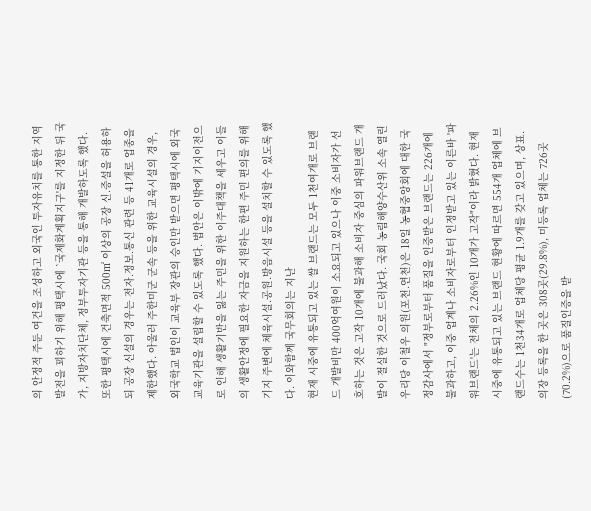의 안정적 주둔 여건을 조성하고 외국인 투자유치를 통한 지역발전을 꾀하기 위해 평택시에 `국제화계획지구'를 지정한 뒤 국가, 지방자치단체, 정부투자기관 등을 통해 개발하도록 했다. 또한 평택시에 건축면적 500㎡ 이상의 공장 신.증설을 허용하되 공장 신설의 경우는 전자.정보.통신 관련 등 41개로 업종을 제한했다. 아울러 주한미군 군속 등을 위한 교육시설의 경우, 외국학교 법인이 교육부 장관의 승인만 받으면 평택시에 외국교육기관을 설립할 수 있도록 했다. 법안은 이밖에 기지이전으로 인해 생활기반을 잃는 주민을 위한 이주대책을 세우고 이들의 생활안정에 필요한 자금을 지원하는 한편 주민 편의를 위해 기지 주변에 체육시설.공원.방음시설 등을 설치할 수 있도록 했다. 이와함께 국무회의는 지난
현재 시중에 유통되고 있는 쌀 브랜드는 모두 1천여개로 브랜드 개발비만 400억여원이 소요되고 있으나 이중 소비자가 선호하는 것은 고작 10개에 불과해 소비자 중심의 파워브랜드 개발이 절실한 것으로 드러났다. 국회 농림해양수산위 소속 열린우리당 이철우 의원(포천.연천)은 18일 농협중앙회에 대한 국정감사에서 "정부로부터 품질을 인증받은 브랜드는 226개에 불과하고, 이중 업계나 소비자로부터 인정받고 있는 이른바 '파워브랜드'는 전체의 2.26%인 10개가 고작"이라 밝혔다. 현재 시중에 유통되고 있는 브랜드 현황에 따르면 554개 업체에 브랜드수는 1천34개로 업체당 평균 1.9개를 갖고 있으며, 상표.의장 등록을 한 곳은 308곳(29.8%), 미등록 업체는 726곳(70.2%)으로 품질인증을 받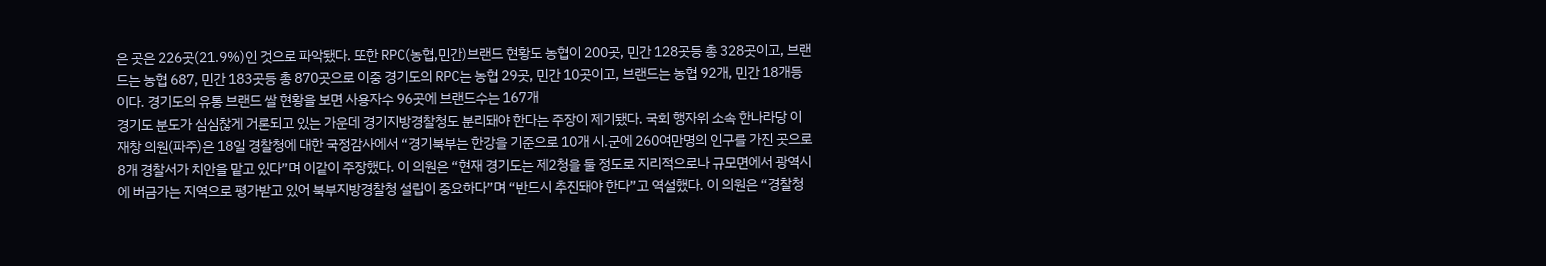은 곳은 226곳(21.9%)인 것으로 파악됐다. 또한 RPC(농협,민간)브랜드 현황도 농협이 200곳, 민간 128곳등 총 328곳이고, 브랜드는 농협 687, 민간 183곳등 총 870곳으로 이중 경기도의 RPC는 농협 29곳, 민간 10곳이고, 브랜드는 농협 92개, 민간 18개등이다. 경기도의 유통 브랜드 쌀 현황을 보면 사용자수 96곳에 브랜드수는 167개
경기도 분도가 심심찮게 거론되고 있는 가운데 경기지방경찰청도 분리돼야 한다는 주장이 제기됐다. 국회 행자위 소속 한나라당 이재창 의원(파주)은 18일 경찰청에 대한 국정감사에서 “경기북부는 한강을 기준으로 10개 시.군에 260여만명의 인구를 가진 곳으로 8개 경찰서가 치안을 맡고 있다”며 이같이 주장했다. 이 의원은 “현재 경기도는 제2청을 둘 정도로 지리적으로나 규모면에서 광역시에 버금가는 지역으로 평가받고 있어 북부지방경찰청 설립이 중요하다”며 “반드시 추진돼야 한다”고 역설했다. 이 의원은 “경찰청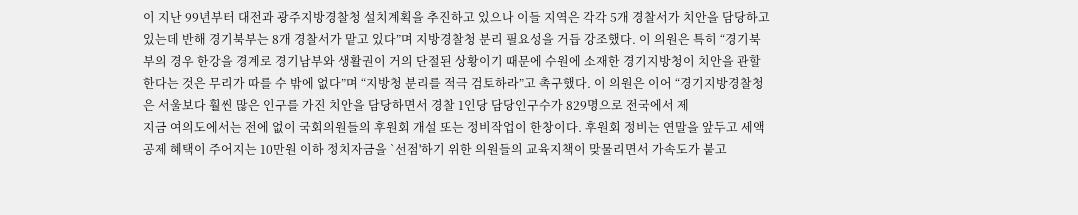이 지난 99년부터 대전과 광주지방경찰청 설치계획을 추진하고 있으나 이들 지역은 각각 5개 경찰서가 치안을 담당하고 있는데 반해 경기북부는 8개 경찰서가 맡고 있다”며 지방경찰청 분리 필요성을 거듭 강조했다. 이 의원은 특히 “경기북부의 경우 한강을 경계로 경기남부와 생활권이 거의 단절된 상황이기 때문에 수원에 소재한 경기지방청이 치안을 관할한다는 것은 무리가 따를 수 밖에 없다”며 “지방청 분리를 적극 검토하라”고 촉구했다. 이 의원은 이어 “경기지방경찰청은 서울보다 훨씬 많은 인구를 가진 치안을 담당하면서 경찰 1인당 담당인구수가 829명으로 전국에서 제
지금 여의도에서는 전에 없이 국회의원들의 후원회 개설 또는 정비작업이 한창이다. 후원회 정비는 연말을 앞두고 세액공제 혜택이 주어지는 10만원 이하 정치자금을 `선점'하기 위한 의원들의 교육지책이 맞물리면서 가속도가 붙고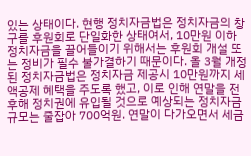있는 상태이다. 현행 정치자금법은 정치자금의 창구를 후원회로 단일화한 상태여서, 10만원 이하 정치자금을 끌어들이기 위해서는 후원회 개설 또는 정비가 필수 불가결하기 때문이다. 올 3월 개정된 정치자금법은 정치자금 제공시 10만원까지 세액공제 혜택을 주도록 했고, 이로 인해 연말을 전후해 정치권에 유입될 것으로 예상되는 정치자금 규모는 줄잡아 700억원. 연말이 다가오면서 세금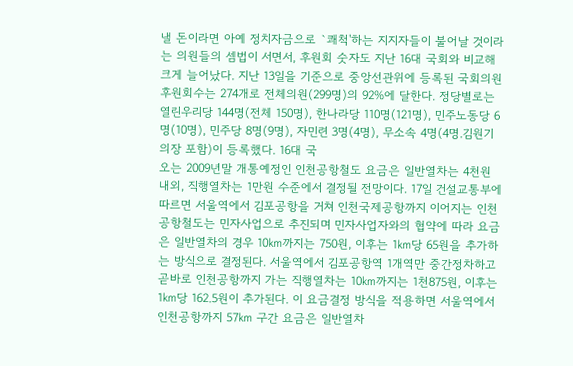낼 돈이라면 아예 정치자금으로 `쾌척'하는 지지자들이 불어날 것이라는 의원들의 셈법이 서면서, 후원회 숫자도 지난 16대 국회와 비교해 크게 늘어났다. 지난 13일을 기준으로 중앙선관위에 등록된 국회의원 후원회수는 274개로 전체의원(299명)의 92%에 달한다. 정당별로는 열린우리당 144명(전체 150명), 한나라당 110명(121명), 민주노동당 6명(10명), 민주당 8명(9명), 자민련 3명(4명), 무소속 4명(4명.김원기 의장 포함)이 등록했다. 16대 국
오는 2009년말 개통예정인 인천공항철도 요금은 일반열차는 4천원 내외, 직행열차는 1만원 수준에서 결정될 전망이다. 17일 건설교통부에 따르면 서울역에서 김포공항을 거쳐 인천국제공항까지 이어지는 인천공항철도는 민자사업으로 추진되며 민자사업자와의 협약에 따라 요금은 일반열차의 경우 10㎞까지는 750원, 이후는 1㎞당 65원을 추가하는 방식으로 결정된다. 서울역에서 김포공항역 1개역만 중간정차하고 곧바로 인천공항까지 가는 직행열차는 10㎞까지는 1천875원, 이후는 1㎞당 162.5원이 추가된다. 이 요금결정 방식을 적용하면 서울역에서 인천공항까지 57㎞ 구간 요금은 일반열차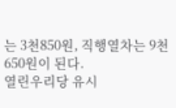는 3천850원, 직행열차는 9천650원이 된다.
열린우리당 유시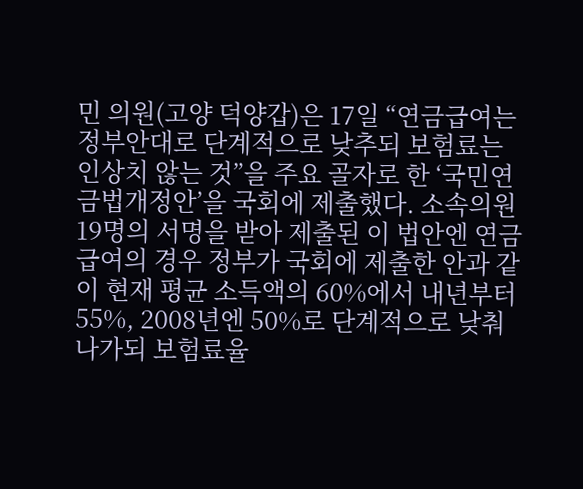민 의원(고양 덕양갑)은 17일 “연금급여는 정부안대로 단계적으로 낮추되 보험료는 인상치 않는 것”을 주요 골자로 한 ‘국민연금법개정안’을 국회에 제출했다. 소속의원 19명의 서명을 받아 제출된 이 법안엔 연금급여의 경우 정부가 국회에 제출한 안과 같이 현재 평균 소득액의 60%에서 내년부터 55%, 2008년엔 50%로 단계적으로 낮춰나가되 보험료율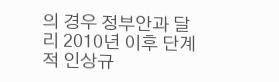의 경우 정부안과 달리 2010년 이후 단계적 인상규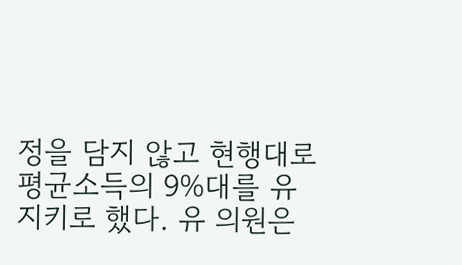정을 담지 않고 현행대로 평균소득의 9%대를 유지키로 했다. 유 의원은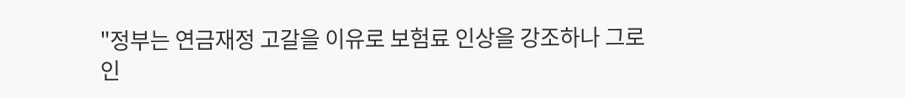"정부는 연금재정 고갈을 이유로 보험료 인상을 강조하나 그로 인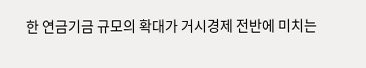한 연금기금 규모의 확대가 거시경제 전반에 미치는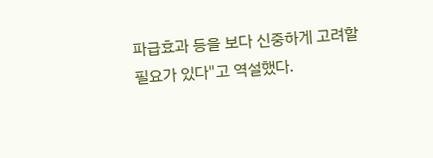파급효과 등을 보다 신중하게 고려할 필요가 있다"고 역설했다.